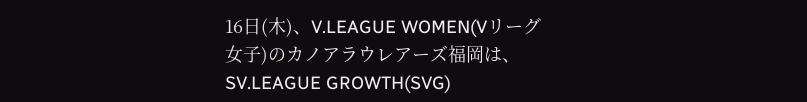16日(木)、V.LEAGUE WOMEN(Vリーグ女子)のカノアラウレアーズ福岡は、SV.LEAGUE GROWTH(SVG)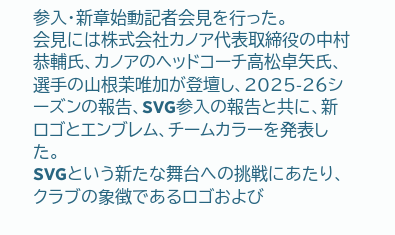参入・新章始動記者会見を行った。
会見には株式会社カノア代表取締役の中村恭輔氏、カノアのヘッドコーチ高松卓矢氏、選手の山根茉唯加が登壇し、2025-26シーズンの報告、SVG参入の報告と共に、新ロゴとエンブレム、チームカラーを発表した。
SVGという新たな舞台への挑戦にあたり、クラブの象徴であるロゴおよび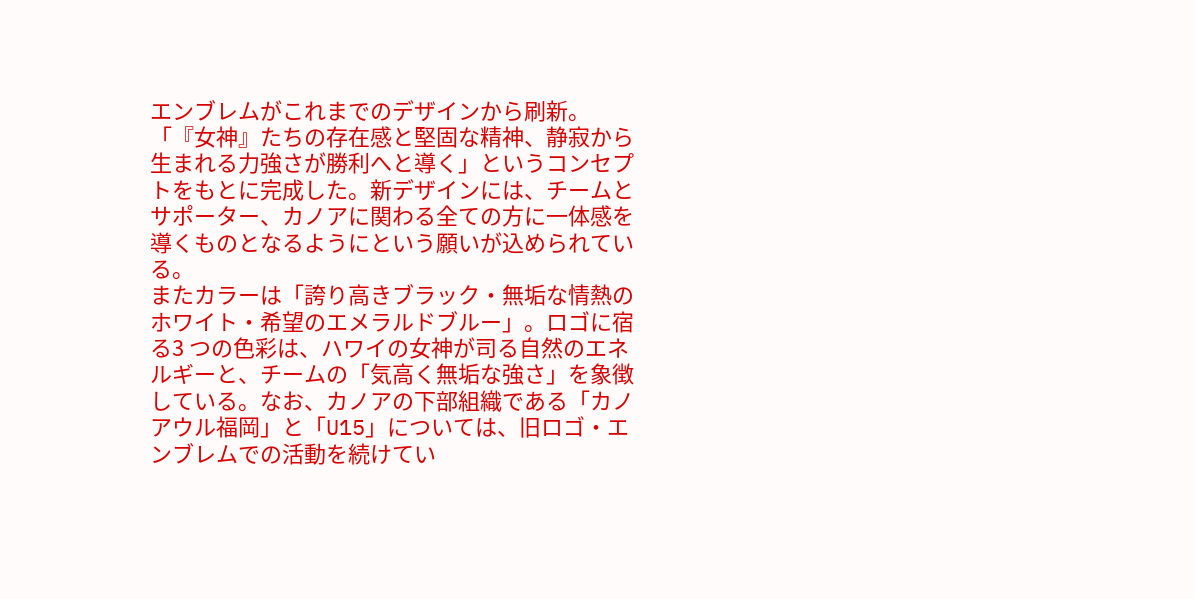エンブレムがこれまでのデザインから刷新。「『女神』たちの存在感と堅固な精神、静寂から生まれる力強さが勝利へと導く」というコンセプトをもとに完成した。新デザインには、チームとサポーター、カノアに関わる全ての方に一体感を導くものとなるようにという願いが込められている。
またカラーは「誇り高きブラック・無垢な情熱のホワイト・希望のエメラルドブルー」。ロゴに宿る3 つの色彩は、ハワイの女神が司る自然のエネルギーと、チームの「気高く無垢な強さ」を象徴している。なお、カノアの下部組織である「カノアウル福岡」と「U15」については、旧ロゴ・エンブレムでの活動を続けてい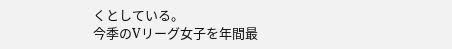くとしている。
今季のVリーグ女子を年間最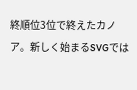終順位3位で終えたカノア。新しく始まるSVGでは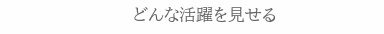どんな活躍を見せる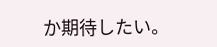か期待したい。